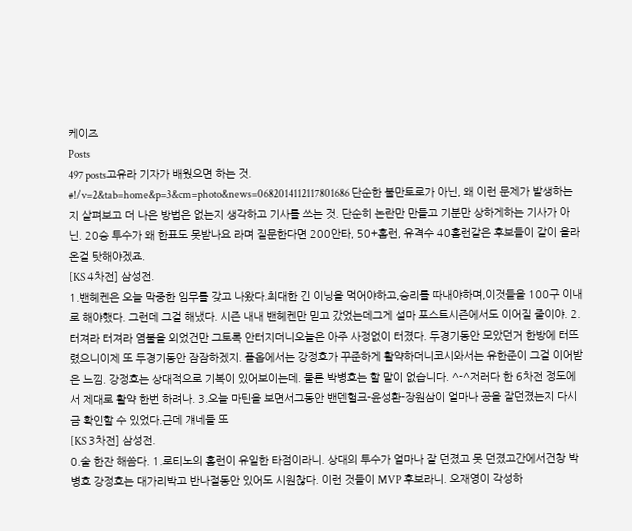케이즈
Posts
497 posts고유라 기자가 배웠으면 하는 것.
#!/v=2&tab=home&p=3&cm=photo&news=0682014112117801686 단순한 불만토로가 아닌, 왜 이런 문제가 발생하는지 살펴보고 더 나은 방법은 없는지 생각하고 기사를 쓰는 것. 단순히 논란만 만들고 기분만 상하게하는 기사가 아닌. 20승 투수가 왜 한표도 못받나요 라며 질문한다면 200안타, 50+홈런, 유격수 40홈런같은 후보들이 같이 올라온걸 탓해야겠죠.
[KS 4차전] 삼성전.
1.밴헤켄은 오늘 막중한 임무를 갖고 나왔다.최대한 긴 이닝을 먹어야하고,승리를 따내야하며,이것들을 100구 이내로 해야했다. 그런데 그걸 해냈다. 시즌 내내 밴헤켄만 믿고 갔었는데그게 설마 포스트시즌에서도 이어질 줄이야. 2.터져라 터져라 염불을 외었건만 그토록 안터지더니오늘은 아주 사정없이 터졌다. 두경기동안 모았던거 한방에 터뜨렸으니이제 또 두경기동안 잠잠하겠지. 플옵에서는 강정호가 꾸준하게 활약하더니코시와서는 유한준이 그걸 이어받은 느낌. 강정호는 상대적으로 기복이 있어보이는데. 물론 박병호는 할 말이 없습니다. ^-^저러다 한 6차전 정도에서 제대로 활약 한번 하려나. 3.오늘 마틴을 보면서그동안 밴덴헐크-윤성환-장원삼이 얼마나 공을 잘던졌는지 다시금 확인할 수 있었다.근데 걔네들 또
[KS 3차전] 삼성전.
0.술 한잔 해씀다. 1.로티노의 홈런이 유일한 타점이라니. 상대의 투수가 얼마나 잘 던졌고 못 던졌고간에서건창 박병호 강정호는 대가리박고 반나절동안 있어도 시원찮다. 이런 것들이 MVP 후보라니. 오재영이 각성하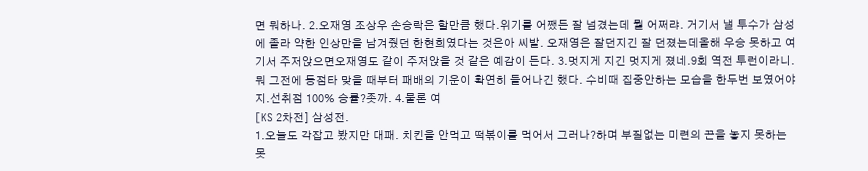면 뭐하나. 2.오재영 조상우 손승락은 할만큼 했다.위기를 어쨌든 잘 넘겼는데 뭘 어쩌랴. 거기서 낼 투수가 삼성에 졸라 약한 인상만을 남겨줬던 한현희였다는 것은아 씨발. 오재영은 잘던지긴 잘 던졌는데올해 우승 못하고 여기서 주저앉으면오재영도 같이 주저앉을 것 같은 예감이 든다. 3.멋지게 지긴 멋지게 졌네.9회 역전 투런이라니. 뭐 그전에 동점타 맞을 때부터 패배의 기운이 확연히 들어나긴 했다. 수비때 집중안하는 모습을 한두번 보였어야지.선취점 100% 승률?좃까. 4.물론 여
[KS 2차전] 삼성전.
1.오늘도 각잡고 봤지만 대패. 치킨을 안먹고 떡볶이를 먹어서 그러나?하며 부질없는 미련의 끈을 놓지 못하는 못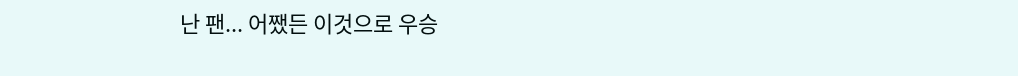난 팬... 어쨌든 이것으로 우승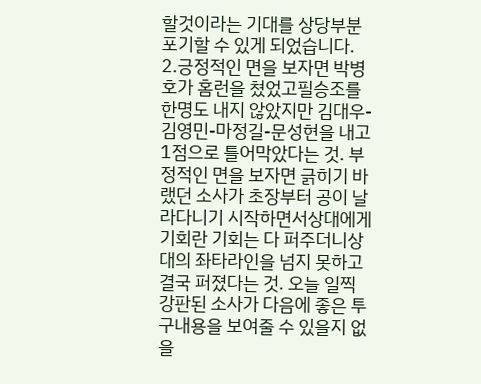할것이라는 기대를 상당부분 포기할 수 있게 되었습니다. 2.긍정적인 면을 보자면 박병호가 홈런을 쳤었고필승조를 한명도 내지 않았지만 김대우-김영민-마정길-문성현을 내고 1점으로 틀어막았다는 것. 부정적인 면을 보자면 긁히기 바랬던 소사가 초장부터 공이 날라다니기 시작하면서상대에게 기회란 기회는 다 퍼주더니상대의 좌타라인을 넘지 못하고 결국 퍼졌다는 것. 오늘 일찍 강판된 소사가 다음에 좋은 투구내용을 보여줄 수 있을지 없을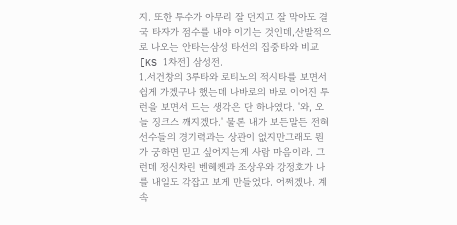지. 또한 투수가 아무리 잘 던지고 잘 막아도 결국 타자가 점수를 내야 이기는 것인데,산발적으로 나오는 안타는삼성 타선의 집중타와 비교
[KS 1차전] 삼성전.
1.서건창의 3루타와 로티노의 적시타를 보면서 쉽게 가겠구나 했는데 나바로의 바로 이어진 투런을 보면서 드는 생각은 단 하나였다. '와, 오늘 징크스 깨지겠다.' 물론 내가 보든말든 전혀 선수들의 경기력과는 상관이 없지만그래도 뭔가 궁하면 믿고 싶어지는게 사람 마음이라. 그런데 정신차린 벤헤켄과 조상우와 강정호가 나를 내일도 각잡고 보게 만들었다. 어쩌겠나. 계속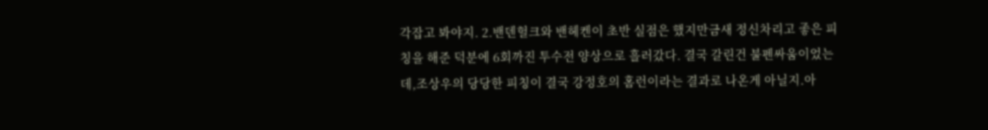각잡고 봐야지. 2.밴덴헐크와 밴헤켄이 초반 실점은 했지만금새 정신차리고 좋은 피칭을 해준 덕분에 6회까진 투수전 양상으로 흘러갔다. 결국 갈린건 불펜싸움이었는데,조상우의 당당한 피칭이 결국 강정호의 홈런이라는 결과로 나온게 아닐지.아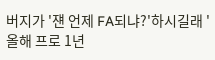버지가 '쟨 언제 FA되냐?'하시길래 '올해 프로 1년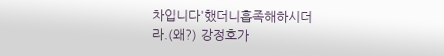차입니다'했더니흡족해하시더라.(왜?) 강정호가